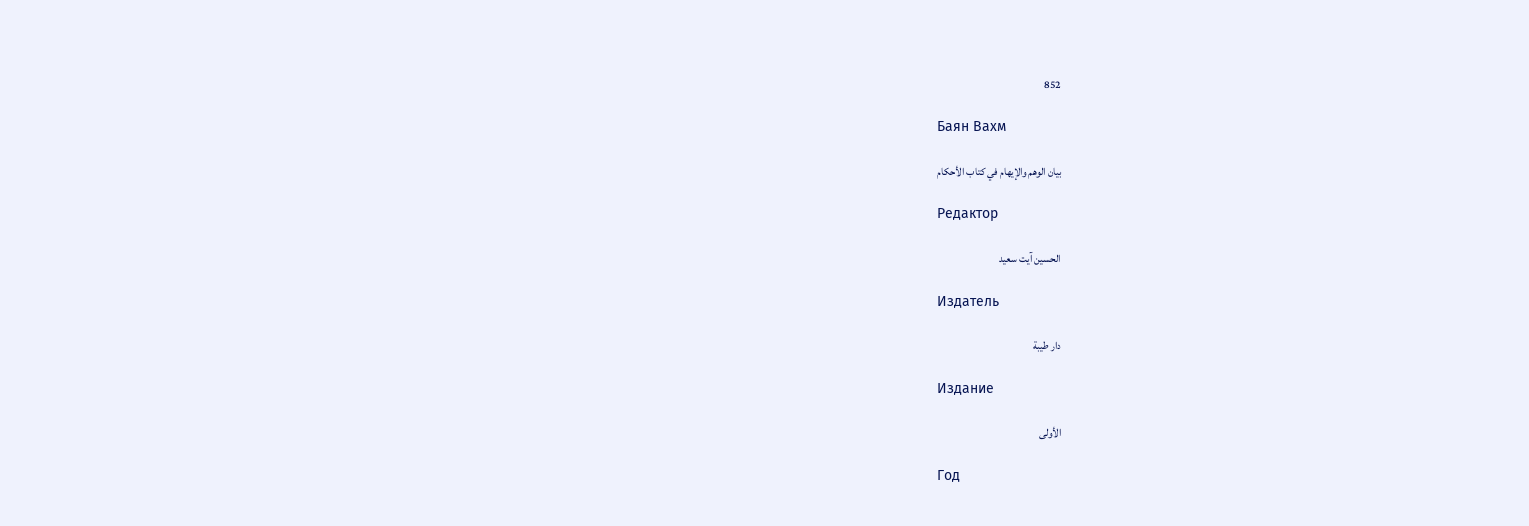852

Баян Вахм

بيان الوهم والإيهام في كتاب الأحكام

Редактор

الحسين آيت سعيد

Издатель

دار طيبة

Издание

الأولى

Год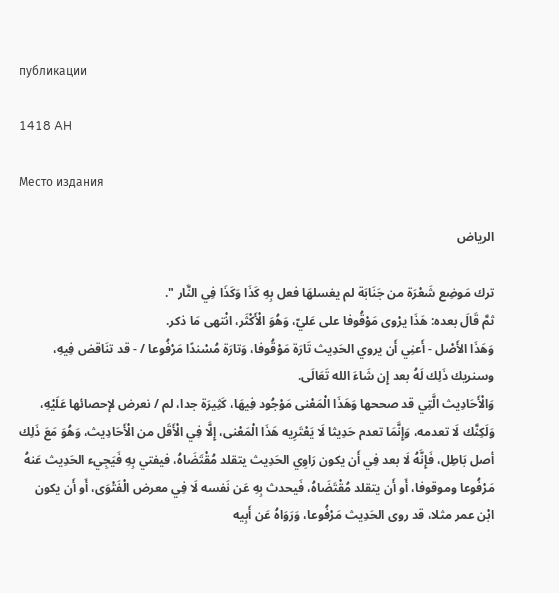публикации

1418 AH

Место издания

الرياض

ترك مَوضِع شَعْرَة من جَنَابَة لم يغسلهَا فعل بِهِ كَذَا وَكَذَا فِي النَّار ".
ثمَّ قَالَ بعده: هَذَا يرْوى مَوْقُوفا على عَليّ، وَهُوَ الْأَكْثَر، انْتهى مَا ذكر.
وَهَذَا الأَصْل - أَعنِي أَن يروي الحَدِيث تَارَة مَوْقُوفا، وَتارَة مُسْندًا مَرْفُوعا / - قد تنَاقض فِيهِ، وسنريك ذَلِك لَهُ بعد إِن شَاءَ الله تَعَالَى.
وَالْأَحَادِيث الَّتِي قد صححها وَهَذَا الْمَعْنى مَوْجُود فِيهَا، كَثِيرَة جدا، لم / نعرض لإحصائها عَلَيْهِ، وَلَكِنَّك لَا تعدمه، وَإِنَّمَا تعدم حَدِيثا لَا يَعْتَرِيه هَذَا الْمَعْنى، إِلَّا فِي الْأَقَل من الْأَحَادِيث، وَهُوَ مَعَ ذَلِك أصل بَاطِل، فَإِنَّهُ لَا بعد فِي أَن يكون رَاوِي الحَدِيث يتقلد مُقْتَضَاهُ، فيفتي بِهِ فَيَجِيء الحَدِيث عَنهُ مَرْفُوعا وموقوفا، أَو أَن يتقلد مُقْتَضَاهُ، فَيحدث بِهِ عَن نَفسه لَا فِي معرض الْفَتْوَى، أَو أَن يكون ابْن عمر مثلا، قد روى الحَدِيث مَرْفُوعا، وَرَوَاهُ عَن أَبِيه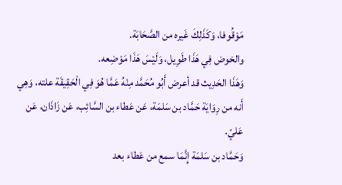مَوْقُوفا، وَكَذَلِكَ غَيره من الصَّحَابَة.
والخوض فِي هَذَا طَوِيل، وَلَيْسَ هَذَا مَوْضِعه.
وَهَذَا الحَدِيث قد أعرض أَبُو مُحَمَّد مِنْهُ عَمَّا هُوَ فِي الْحَقِيقَة علته، وَهِي أَنه من رِوَايَة حَمَّاد بن سَلمَة، عَن عَطاء بن السَّائِب، عَن زَاذَان، عَن عَليّ.
وَحَمَّاد بن سَلمَة إِنَّمَا سمع من عَطاء بعد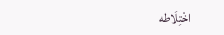اخْتِلَاطه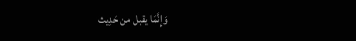وَإِنَّمَا يقبل من حَدِيث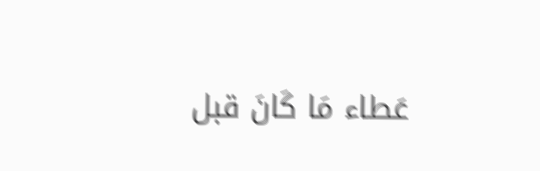عَطاء مَا كَانَ قبل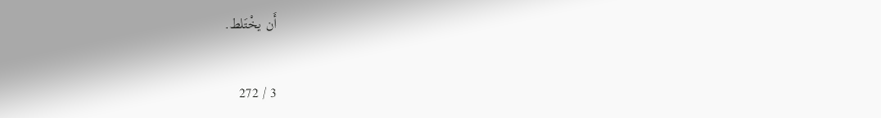أَن يخْتَلط.

3 / 272